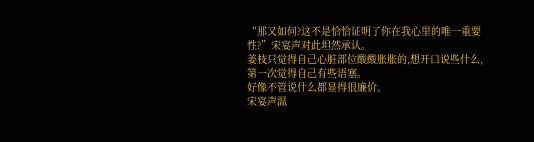“那又如何?这不是恰恰证明了你在我心里的唯一重要性?”宋宴声对此坦然承认。
姜枝只觉得自己心脏部位酸酸胀胀的,想开口说些什么,第一次觉得自己有些语塞。
好像不管说什么都显得很廉价。
宋宴声温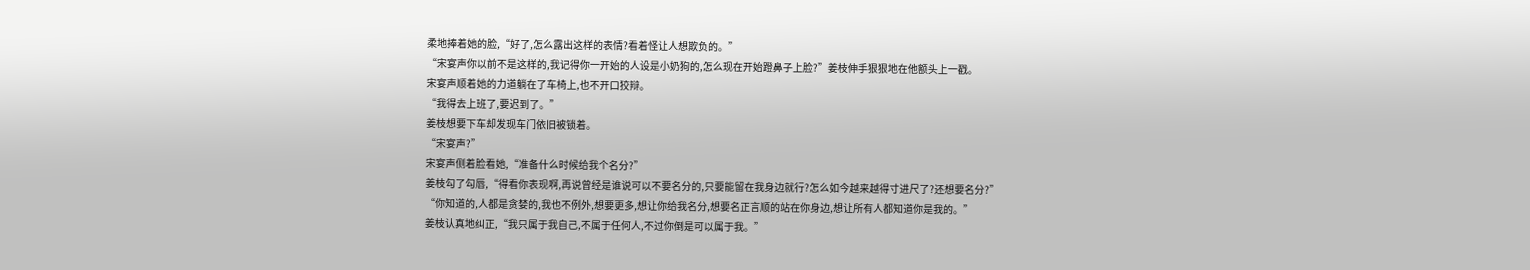柔地捧着她的脸,“好了,怎么露出这样的表情?看着怪让人想欺负的。”
“宋宴声你以前不是这样的,我记得你一开始的人设是小奶狗的,怎么现在开始蹬鼻子上脸?”姜枝伸手狠狠地在他额头上一戳。
宋宴声顺着她的力道躺在了车椅上,也不开口狡辩。
“我得去上班了,要迟到了。”
姜枝想要下车却发现车门依旧被锁着。
“宋宴声?”
宋宴声侧着脸看她,“准备什么时候给我个名分?”
姜枝勾了勾唇,“得看你表现啊,再说曾经是谁说可以不要名分的,只要能留在我身边就行?怎么如今越来越得寸进尺了?还想要名分?”
“你知道的,人都是贪婪的,我也不例外,想要更多,想让你给我名分,想要名正言顺的站在你身边,想让所有人都知道你是我的。”
姜枝认真地纠正,“我只属于我自己,不属于任何人,不过你倒是可以属于我。”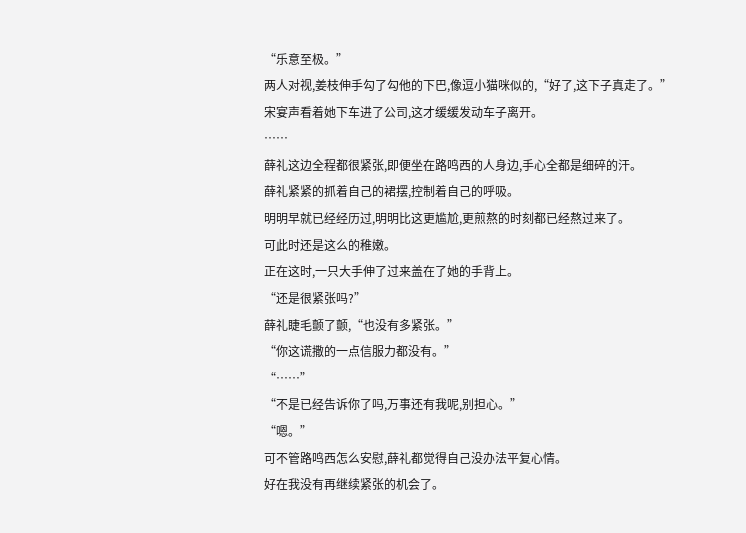“乐意至极。”
两人对视,姜枝伸手勾了勾他的下巴,像逗小猫咪似的,“好了,这下子真走了。”
宋宴声看着她下车进了公司,这才缓缓发动车子离开。
……
薛礼这边全程都很紧张,即便坐在路鸣西的人身边,手心全都是细碎的汗。
薛礼紧紧的抓着自己的裙摆,控制着自己的呼吸。
明明早就已经经历过,明明比这更尴尬,更煎熬的时刻都已经熬过来了。
可此时还是这么的稚嫩。
正在这时,一只大手伸了过来盖在了她的手背上。
“还是很紧张吗?”
薛礼睫毛颤了颤,“也没有多紧张。”
“你这谎撒的一点信服力都没有。”
“……”
“不是已经告诉你了吗,万事还有我呢,别担心。”
“嗯。”
可不管路鸣西怎么安慰,薛礼都觉得自己没办法平复心情。
好在我没有再继续紧张的机会了。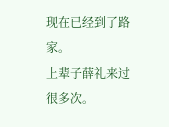现在已经到了路家。
上辈子薛礼来过很多次。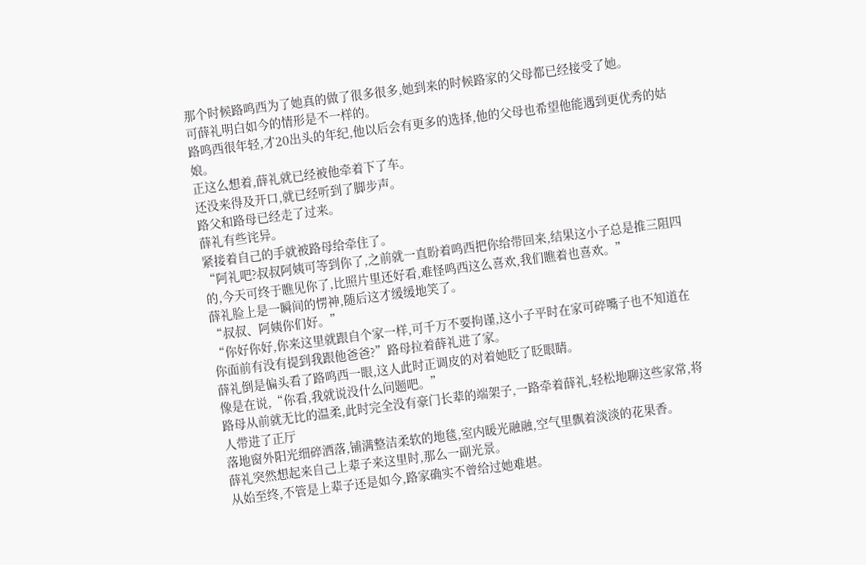那个时候路鸣西为了她真的做了很多很多,她到来的时候路家的父母都已经接受了她。
可薛礼明白如今的情形是不一样的。
路鸣西很年轻,才20出头的年纪,他以后会有更多的选择,他的父母也希望他能遇到更优秀的姑娘。
正这么想着,薛礼就已经被他牵着下了车。
还没来得及开口,就已经听到了脚步声。
路父和路母已经走了过来。
薛礼有些诧异。
紧接着自己的手就被路母给牵住了。
“阿礼吧?叔叔阿姨可等到你了,之前就一直盼着鸣西把你给带回来,结果这小子总是推三阻四的,今天可终于瞧见你了,比照片里还好看,难怪鸣西这么喜欢,我们瞧着也喜欢。”
薛礼脸上是一瞬间的愣神,随后这才缓缓地笑了。
“叔叔、阿姨你们好。”
“你好你好,你来这里就跟自个家一样,可千万不要拘谨,这小子平时在家可碎嘴子也不知道在你面前有没有提到我跟他爸爸?”路母拉着薛礼进了家。
薛礼倒是偏头看了路鸣西一眼,这人此时正调皮的对着她眨了眨眼睛。
像是在说,“你看,我就说没什么问题吧。”
路母从前就无比的温柔,此时完全没有豪门长辈的端架子,一路牵着薛礼,轻松地聊这些家常,将人带进了正厅
落地窗外阳光细碎洒落,铺满整洁柔软的地毯,室内暖光融融,空气里飘着淡淡的花果香。
薛礼突然想起来自己上辈子来这里时,那么一副光景。
从始至终,不管是上辈子还是如今,路家确实不曾给过她难堪。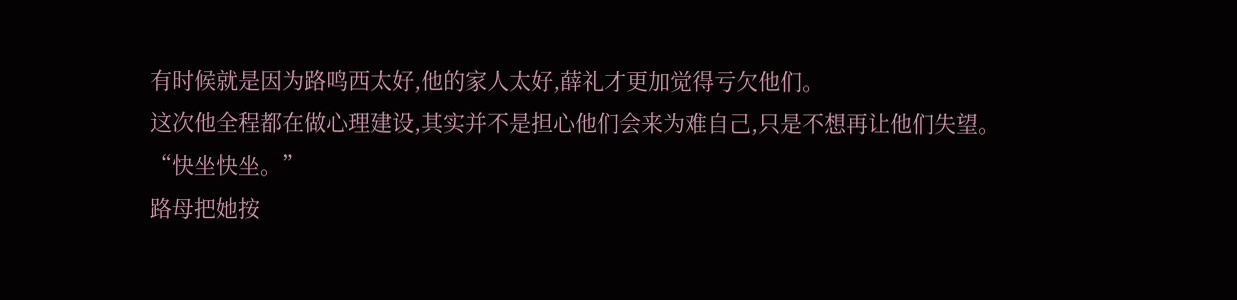有时候就是因为路鸣西太好,他的家人太好,薛礼才更加觉得亏欠他们。
这次他全程都在做心理建设,其实并不是担心他们会来为难自己,只是不想再让他们失望。
“快坐快坐。”
路母把她按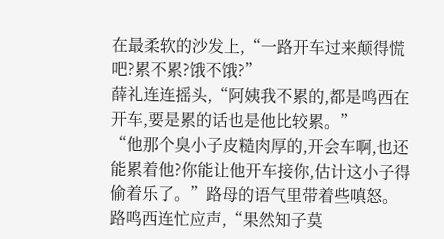在最柔软的沙发上,“一路开车过来颠得慌吧?累不累?饿不饿?”
薛礼连连摇头,“阿姨我不累的,都是鸣西在开车,要是累的话也是他比较累。”
“他那个臭小子皮糙肉厚的,开会车啊,也还能累着他?你能让他开车接你,估计这小子得偷着乐了。”路母的语气里带着些嗔怒。
路鸣西连忙应声,“果然知子莫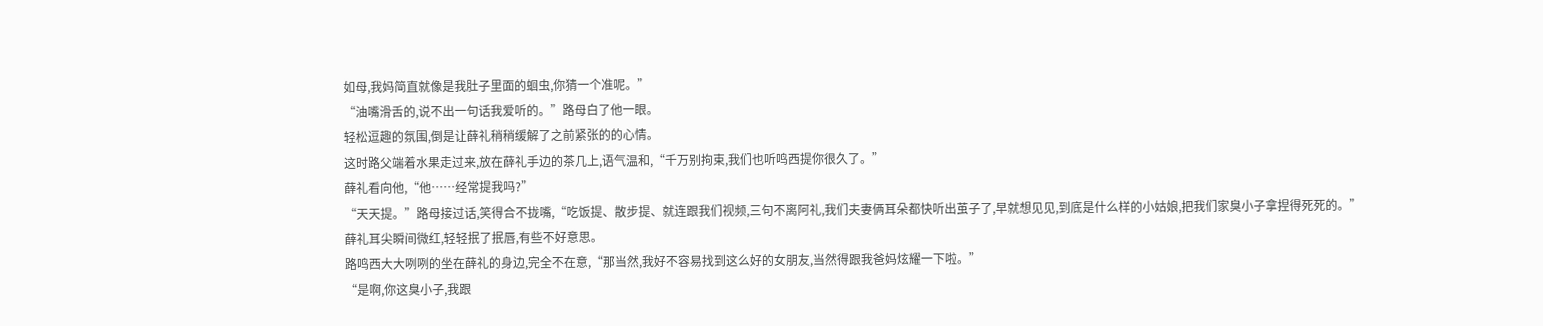如母,我妈简直就像是我肚子里面的蛔虫,你猜一个准呢。”
“油嘴滑舌的,说不出一句话我爱听的。”路母白了他一眼。
轻松逗趣的氛围,倒是让薛礼稍稍缓解了之前紧张的的心情。
这时路父端着水果走过来,放在薛礼手边的茶几上,语气温和,“千万别拘束,我们也听鸣西提你很久了。”
薛礼看向他,“他……经常提我吗?”
“天天提。”路母接过话,笑得合不拢嘴,“吃饭提、散步提、就连跟我们视频,三句不离阿礼,我们夫妻俩耳朵都快听出茧子了,早就想见见,到底是什么样的小姑娘,把我们家臭小子拿捏得死死的。”
薛礼耳尖瞬间微红,轻轻抿了抿唇,有些不好意思。
路鸣西大大咧咧的坐在薛礼的身边,完全不在意,“那当然,我好不容易找到这么好的女朋友,当然得跟我爸妈炫耀一下啦。”
“是啊,你这臭小子,我跟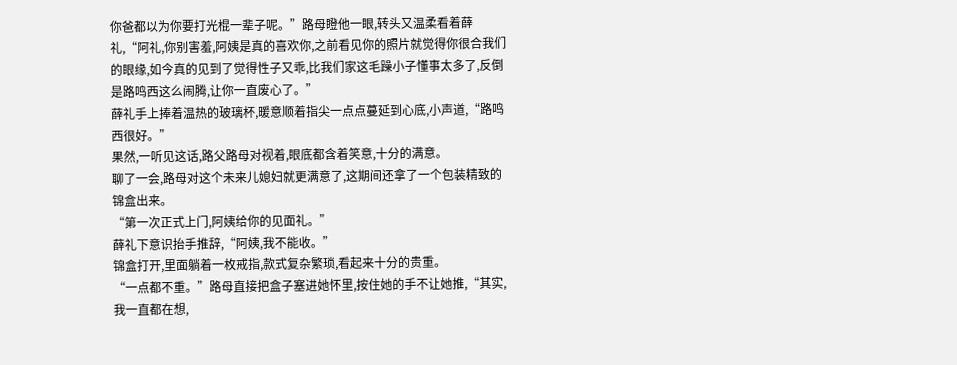你爸都以为你要打光棍一辈子呢。”路母瞪他一眼,转头又温柔看着薛礼,“阿礼,你别害羞,阿姨是真的喜欢你,之前看见你的照片就觉得你很合我们的眼缘,如今真的见到了觉得性子又乖,比我们家这毛躁小子懂事太多了,反倒是路鸣西这么闹腾,让你一直废心了。”
薛礼手上捧着温热的玻璃杯,暖意顺着指尖一点点蔓延到心底,小声道,“路鸣西很好。”
果然,一听见这话,路父路母对视着,眼底都含着笑意,十分的满意。
聊了一会,路母对这个未来儿媳妇就更满意了,这期间还拿了一个包装精致的锦盒出来。
“第一次正式上门,阿姨给你的见面礼。”
薛礼下意识抬手推辞,“阿姨,我不能收。”
锦盒打开,里面躺着一枚戒指,款式复杂繁琐,看起来十分的贵重。
“一点都不重。”路母直接把盒子塞进她怀里,按住她的手不让她推,“其实,我一直都在想,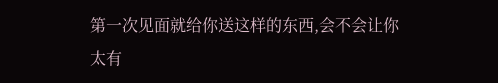第一次见面就给你送这样的东西,会不会让你太有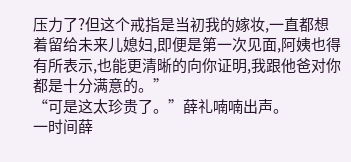压力了?但这个戒指是当初我的嫁妆,一直都想着留给未来儿媳妇,即便是第一次见面,阿姨也得有所表示,也能更清晰的向你证明,我跟他爸对你都是十分满意的。”
“可是这太珍贵了。”薛礼喃喃出声。
一时间薛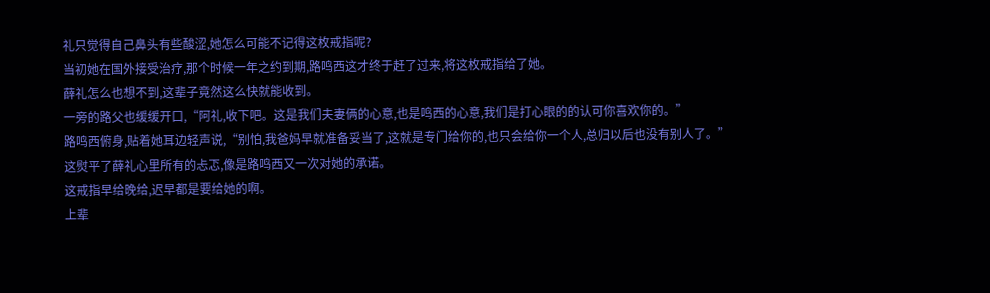礼只觉得自己鼻头有些酸涩,她怎么可能不记得这枚戒指呢?
当初她在国外接受治疗,那个时候一年之约到期,路鸣西这才终于赶了过来,将这枚戒指给了她。
薛礼怎么也想不到,这辈子竟然这么快就能收到。
一旁的路父也缓缓开口,“阿礼,收下吧。这是我们夫妻俩的心意,也是鸣西的心意,我们是打心眼的的认可你喜欢你的。”
路鸣西俯身,贴着她耳边轻声说,“别怕,我爸妈早就准备妥当了,这就是专门给你的,也只会给你一个人,总归以后也没有别人了。”
这熨平了薛礼心里所有的忐忑,像是路鸣西又一次对她的承诺。
这戒指早给晚给,迟早都是要给她的啊。
上辈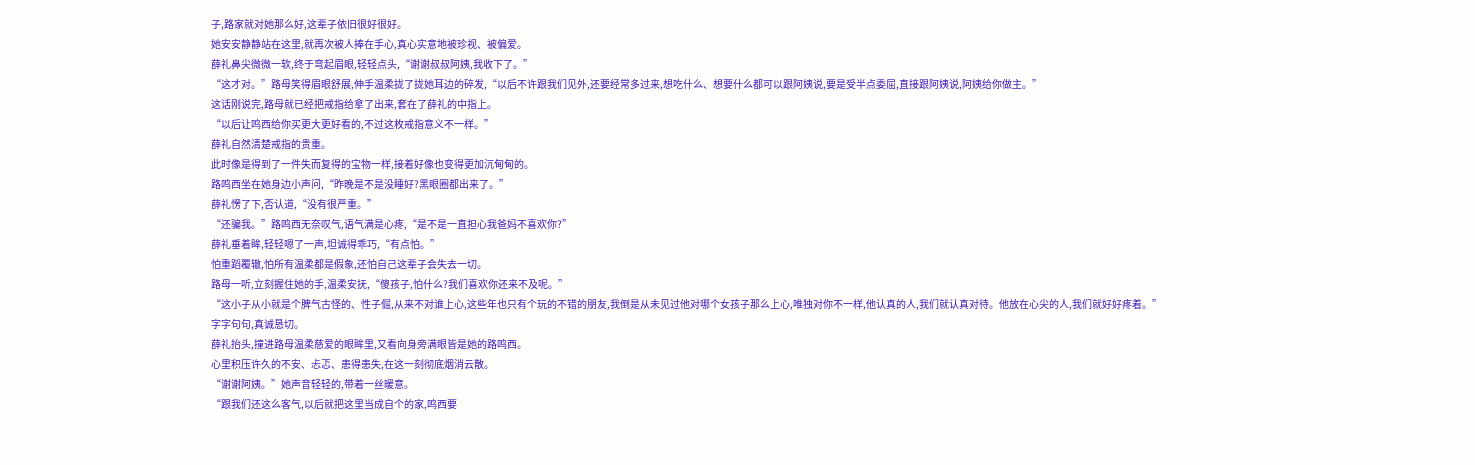子,路家就对她那么好,这辈子依旧很好很好。
她安安静静站在这里,就再次被人捧在手心,真心实意地被珍视、被偏爱。
薛礼鼻尖微微一软,终于弯起眉眼,轻轻点头,“谢谢叔叔阿姨,我收下了。”
“这才对。”路母笑得眉眼舒展,伸手温柔拢了拢她耳边的碎发,“以后不许跟我们见外,还要经常多过来,想吃什么、想要什么都可以跟阿姨说,要是受半点委屈,直接跟阿姨说,阿姨给你做主。”
这话刚说完,路母就已经把戒指给拿了出来,套在了薛礼的中指上。
“以后让鸣西给你买更大更好看的,不过这枚戒指意义不一样。”
薛礼自然清楚戒指的贵重。
此时像是得到了一件失而复得的宝物一样,接着好像也变得更加沉甸甸的。
路鸣西坐在她身边小声问,“昨晚是不是没睡好?黑眼圈都出来了。”
薛礼愣了下,否认道,“没有很严重。”
“还骗我。”路鸣西无奈叹气,语气满是心疼,“是不是一直担心我爸妈不喜欢你?”
薛礼垂着眸,轻轻嗯了一声,坦诚得乖巧,“有点怕。”
怕重蹈覆辙,怕所有温柔都是假象,还怕自己这辈子会失去一切。
路母一听,立刻握住她的手,温柔安抚,“傻孩子,怕什么?我们喜欢你还来不及呢。”
“这小子从小就是个脾气古怪的、性子倔,从来不对谁上心,这些年也只有个玩的不错的朋友,我倒是从未见过他对哪个女孩子那么上心,唯独对你不一样,他认真的人,我们就认真对待。他放在心尖的人,我们就好好疼着。”
字字句句,真诚恳切。
薛礼抬头,撞进路母温柔慈爱的眼眸里,又看向身旁满眼皆是她的路鸣西。
心里积压许久的不安、忐忑、患得患失,在这一刻彻底烟消云散。
“谢谢阿姨。”她声音轻轻的,带着一丝暖意。
“跟我们还这么客气,以后就把这里当成自个的家,鸣西要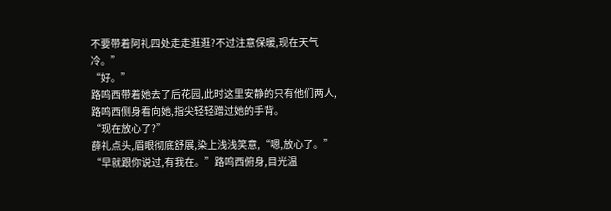不要带着阿礼四处走走逛逛?不过注意保暖,现在天气冷。”
“好。”
路鸣西带着她去了后花园,此时这里安静的只有他们两人,路鸣西侧身看向她,指尖轻轻蹭过她的手背。
“现在放心了?”
薛礼点头,眉眼彻底舒展,染上浅浅笑意,“嗯,放心了。”
“早就跟你说过,有我在。”路鸣西俯身,目光温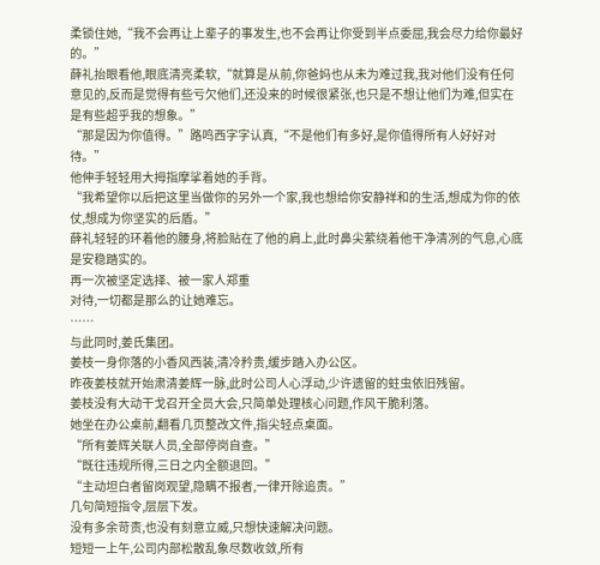柔锁住她,“我不会再让上辈子的事发生,也不会再让你受到半点委屈,我会尽力给你最好的。”
薛礼抬眼看他,眼底清亮柔软,“就算是从前,你爸妈也从未为难过我,我对他们没有任何意见的,反而是觉得有些亏欠他们,还没来的时候很紧张,也只是不想让他们为难,但实在是有些超乎我的想象。”
“那是因为你值得。”路鸣西字字认真,“不是他们有多好,是你值得所有人好好对待。”
他伸手轻轻用大拇指摩挲着她的手背。
“我希望你以后把这里当做你的另外一个家,我也想给你安静祥和的生活,想成为你的依仗,想成为你坚实的后盾。”
薛礼轻轻的环着他的腰身,将脸贴在了他的肩上,此时鼻尖萦绕着他干净清冽的气息,心底是安稳踏实的。
再一次被坚定选择、被一家人郑重
对待,一切都是那么的让她难忘。
……
与此同时,姜氏集团。
姜枝一身你落的小香风西装,清冷矜贵,缓步踏入办公区。
昨夜姜枝就开始肃清姜辉一脉,此时公司人心浮动,少许遗留的蛀虫依旧残留。
姜枝没有大动干戈召开全员大会,只简单处理核心问题,作风干脆利落。
她坐在办公桌前,翻看几页整改文件,指尖轻点桌面。
“所有姜辉关联人员,全部停岗自查。”
“既往违规所得,三日之内全额退回。”
“主动坦白者留岗观望,隐瞒不报者,一律开除追责。”
几句简短指令,层层下发。
没有多余苛责,也没有刻意立威,只想快速解决问题。
短短一上午,公司内部松散乱象尽数收敛,所有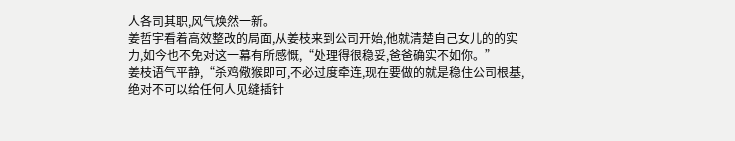人各司其职,风气焕然一新。
姜哲宇看着高效整改的局面,从姜枝来到公司开始,他就清楚自己女儿的的实力,如今也不免对这一幕有所感慨,“处理得很稳妥,爸爸确实不如你。”
姜枝语气平静,“杀鸡儆猴即可,不必过度牵连,现在要做的就是稳住公司根基,绝对不可以给任何人见缝插针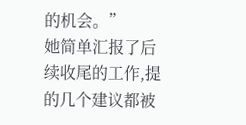的机会。”
她简单汇报了后续收尾的工作,提的几个建议都被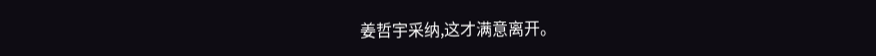姜哲宇采纳,这才满意离开。